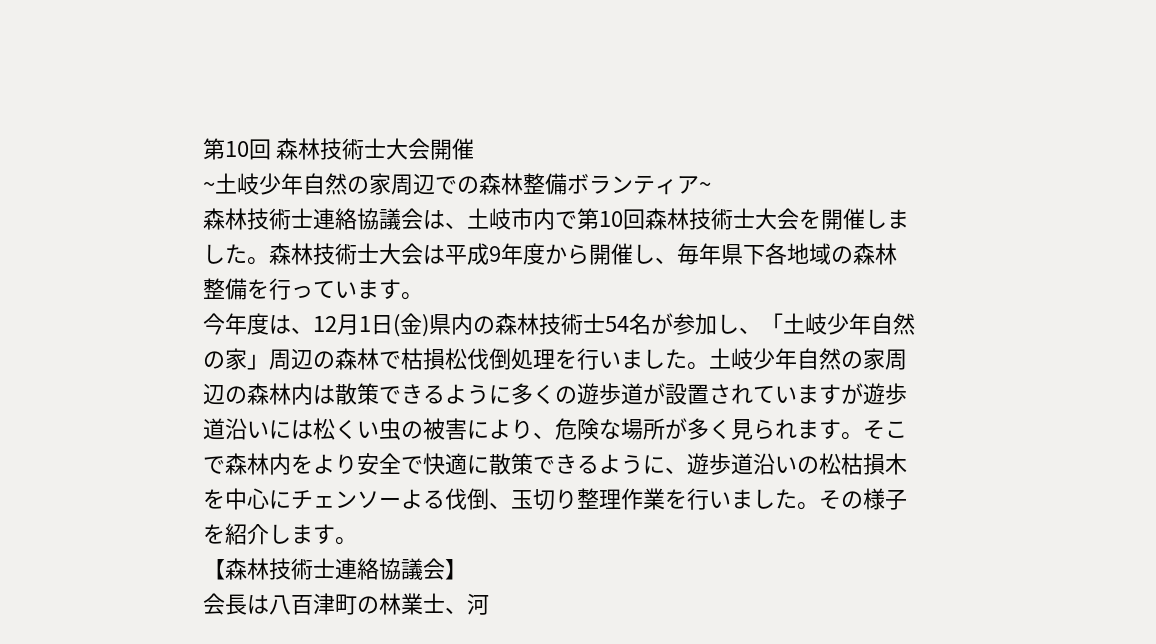第10回 森林技術士大会開催
~土岐少年自然の家周辺での森林整備ボランティア~
森林技術士連絡協議会は、土岐市内で第10回森林技術士大会を開催しました。森林技術士大会は平成9年度から開催し、毎年県下各地域の森林整備を行っています。
今年度は、12月1日(金)県内の森林技術士54名が参加し、「土岐少年自然の家」周辺の森林で枯損松伐倒処理を行いました。土岐少年自然の家周辺の森林内は散策できるように多くの遊歩道が設置されていますが遊歩道沿いには松くい虫の被害により、危険な場所が多く見られます。そこで森林内をより安全で快適に散策できるように、遊歩道沿いの松枯損木を中心にチェンソーよる伐倒、玉切り整理作業を行いました。その様子を紹介します。
【森林技術士連絡協議会】
会長は八百津町の林業士、河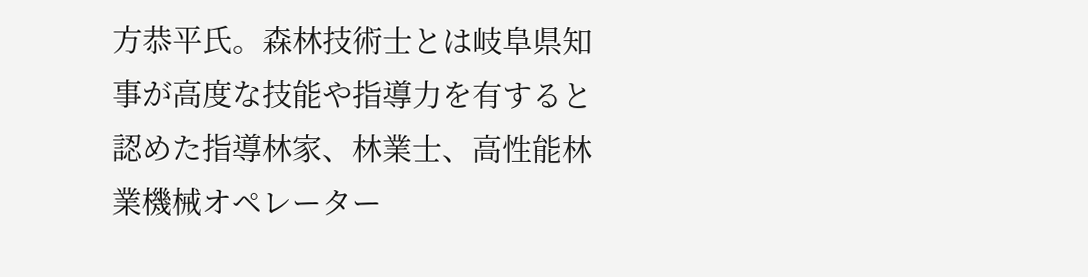方恭平氏。森林技術士とは岐阜県知事が高度な技能や指導力を有すると認めた指導林家、林業士、高性能林業機械オペレーター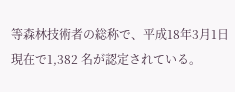等森林技術者の総称で、平成18年3月1日現在で1,382 名が認定されている。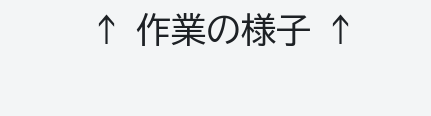↑ 作業の様子 ↑